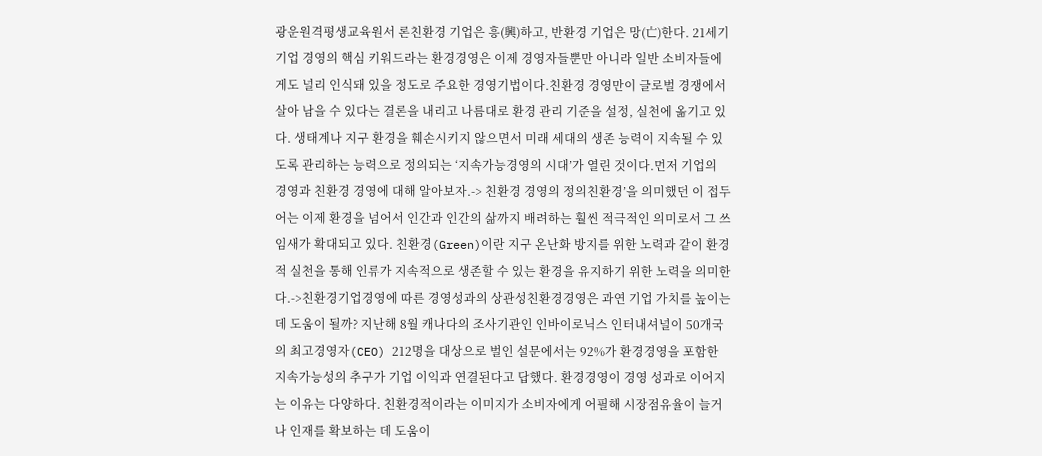광운원격평생교육원서 론친환경 기업은 흥(興)하고, 반환경 기업은 망(亡)한다. 21세기 기업 경영의 핵심 키워드라는 환경경영은 이제 경영자들뿐만 아니라 일반 소비자들에게도 널리 인식돼 있을 정도로 주요한 경영기법이다.친환경 경영만이 글로벌 경쟁에서 살아 남을 수 있다는 결론을 내리고 나름대로 환경 관리 기준을 설정, 실천에 옮기고 있다. 생태계나 지구 환경을 훼손시키지 않으면서 미래 세대의 생존 능력이 지속될 수 있도록 관리하는 능력으로 정의되는 ‘지속가능경영의 시대’가 열린 것이다.먼저 기업의 경영과 친환경 경영에 대해 알아보자.-> 친환경 경영의 정의친환경’을 의미했던 이 접두어는 이제 환경을 넘어서 인간과 인간의 삶까지 배려하는 훨씬 적극적인 의미로서 그 쓰임새가 확대되고 있다. 친환경(Green)이란 지구 온난화 방지를 위한 노력과 같이 환경적 실천을 통해 인류가 지속적으로 생존할 수 있는 환경을 유지하기 위한 노력을 의미한다.->친환경기업경영에 따른 경영성과의 상관성친환경경영은 과연 기업 가치를 높이는 데 도움이 될까? 지난해 8월 캐나다의 조사기관인 인바이로닉스 인터내셔널이 50개국의 최고경영자(CEO) 212명을 대상으로 벌인 설문에서는 92%가 환경경영을 포함한 지속가능성의 추구가 기업 이익과 연결된다고 답했다. 환경경영이 경영 성과로 이어지는 이유는 다양하다. 친환경적이라는 이미지가 소비자에게 어필해 시장점유율이 늘거나 인재를 확보하는 데 도움이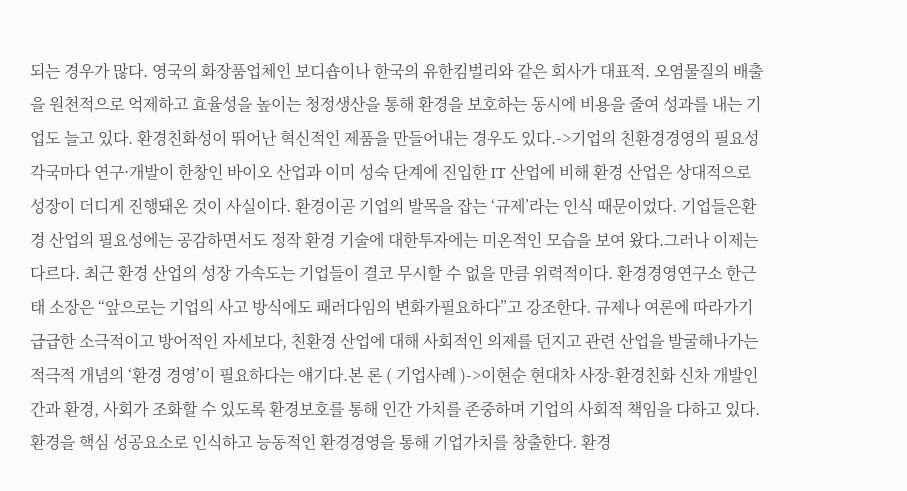되는 경우가 많다. 영국의 화장품업체인 보디숍이나 한국의 유한킴벌리와 같은 회사가 대표적. 오염물질의 배출을 원천적으로 억제하고 효율성을 높이는 청정생산을 통해 환경을 보호하는 동시에 비용을 줄여 성과를 내는 기업도 늘고 있다. 환경친화성이 뛰어난 혁신적인 제품을 만들어내는 경우도 있다.->기업의 친환경경영의 필요성각국마다 연구·개발이 한창인 바이오 산업과 이미 성숙 단계에 진입한 IT 산업에 비해 환경 산업은 상대적으로 성장이 더디게 진행돼온 것이 사실이다. 환경이곧 기업의 발목을 잡는 ‘규제’라는 인식 때문이었다. 기업들은환경 산업의 필요성에는 공감하면서도 정작 환경 기술에 대한투자에는 미온적인 모습을 보여 왔다.그러나 이제는 다르다. 최근 환경 산업의 성장 가속도는 기업들이 결코 무시할 수 없을 만큼 위력적이다. 환경경영연구소 한근태 소장은 “앞으로는 기업의 사고 방식에도 패러다임의 변화가필요하다”고 강조한다. 규제나 여론에 따라가기 급급한 소극적이고 방어적인 자세보다, 친환경 산업에 대해 사회적인 의제를 던지고 관련 산업을 발굴해나가는 적극적 개념의 ‘환경 경영’이 필요하다는 얘기다.본 론 ( 기업사례 )->이현순 현대차 사장-환경친화 신차 개발인간과 환경, 사회가 조화할 수 있도록 환경보호를 통해 인간 가치를 존중하며 기업의 사회적 책임을 다하고 있다. 환경을 핵심 성공요소로 인식하고 능동적인 환경경영을 통해 기업가치를 창출한다. 환경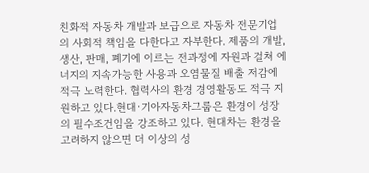친화적 자동차 개발과 보급으로 자동차 전문기업의 사회적 책임을 다한다고 자부한다. 제품의 개발, 생산, 판매, 폐기에 이르는 전과정에 자원과 걸쳐 에너지의 지속가능한 사용과 오염물질 배출 저감에 적극 노력한다. 협력사의 환경 경영활동도 적극 지원하고 있다.현대·기아자동차그룹은 환경이 성장의 필수조건임을 강조하고 있다. 현대차는 환경을 고려하지 않으면 더 이상의 성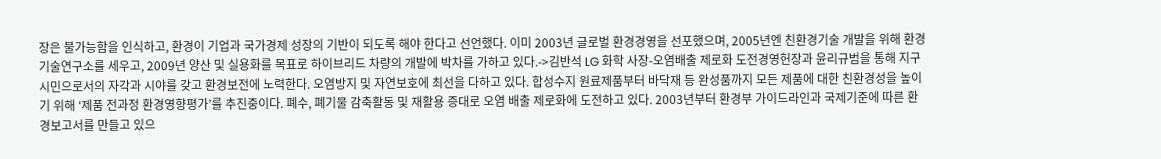장은 불가능함을 인식하고, 환경이 기업과 국가경제 성장의 기반이 되도록 해야 한다고 선언했다. 이미 2003년 글로벌 환경경영을 선포했으며, 2005년엔 친환경기술 개발을 위해 환경기술연구소를 세우고, 2009년 양산 및 실용화를 목표로 하이브리드 차량의 개발에 박차를 가하고 있다.->김반석 LG 화학 사장-오염배출 제로화 도전경영헌장과 윤리규범을 통해 지구시민으로서의 자각과 시야를 갖고 환경보전에 노력한다. 오염방지 및 자연보호에 최선을 다하고 있다. 합성수지 원료제품부터 바닥재 등 완성품까지 모든 제품에 대한 친환경성을 높이기 위해 ‘제품 전과정 환경영향평가’를 추진중이다. 폐수, 폐기물 감축활동 및 재활용 증대로 오염 배출 제로화에 도전하고 있다. 2003년부터 환경부 가이드라인과 국제기준에 따른 환경보고서를 만들고 있으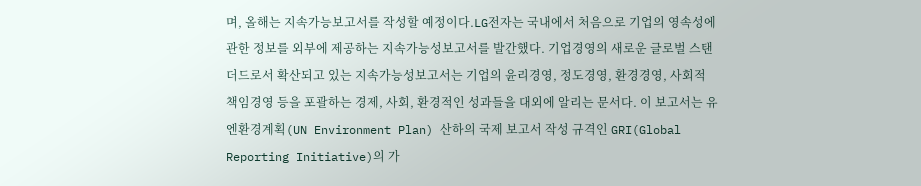며, 올해는 지속가능보고서를 작성할 예정이다.LG전자는 국내에서 처음으로 기업의 영속성에 관한 정보를 외부에 제공하는 지속가능성보고서를 발간했다. 기업경영의 새로운 글로벌 스탠더드로서 확산되고 있는 지속가능성보고서는 기업의 윤리경영, 정도경영, 환경경영, 사회적 책임경영 등을 포괄하는 경제, 사회, 환경적인 성과들을 대외에 알리는 문서다. 이 보고서는 유엔환경계획(UN Environment Plan) 산하의 국제 보고서 작성 규격인 GRI(Global Reporting Initiative)의 가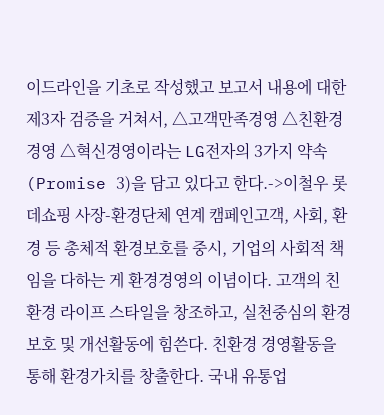이드라인을 기초로 작성했고 보고서 내용에 대한 제3자 검증을 거쳐서, △고객만족경영 △친환경경영 △혁신경영이라는 LG전자의 3가지 약속(Promise 3)을 담고 있다고 한다.->이철우 롯데쇼핑 사장-환경단체 연계 캠페인고객, 사회, 환경 등 총체적 환경보호를 중시, 기업의 사회적 책임을 다하는 게 환경경영의 이념이다. 고객의 친환경 라이프 스타일을 창조하고, 실천중심의 환경보호 및 개선활동에 힘쓴다. 친환경 경영활동을 통해 환경가치를 창출한다. 국내 유통업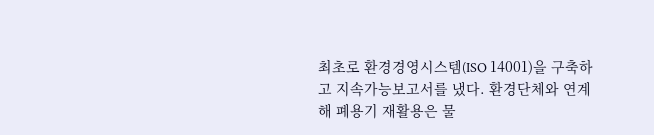최초로 환경경영시스템(ISO 14001)을 구축하고 지속가능보고서를 냈다. 환경단체와 연계해 폐용기 재활용은 물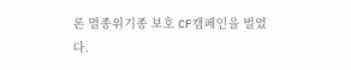론 멸종위기종 보호 CF캠페인을 벌였다.